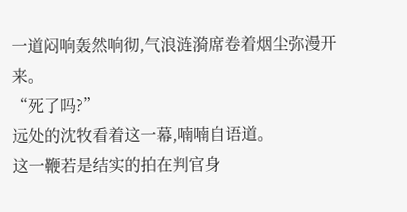一道闷响轰然响彻,气浪涟漪席卷着烟尘弥漫开来。
“死了吗?”
远处的沈牧看着这一幕,喃喃自语道。
这一鞭若是结实的拍在判官身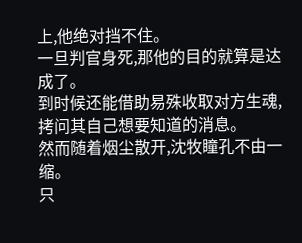上,他绝对挡不住。
一旦判官身死,那他的目的就算是达成了。
到时候还能借助易殊收取对方生魂,拷问其自己想要知道的消息。
然而随着烟尘散开,沈牧瞳孔不由一缩。
只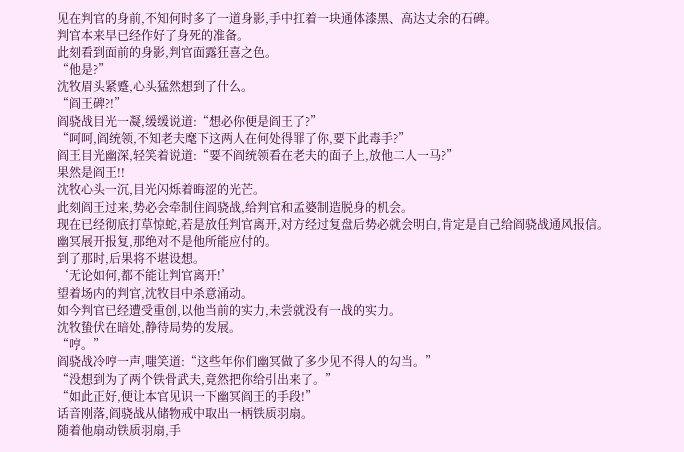见在判官的身前,不知何时多了一道身影,手中扛着一块通体漆黑、高达丈余的石碑。
判官本来早已经作好了身死的准备。
此刻看到面前的身影,判官面露狂喜之色。
“他是?”
沈牧眉头紧蹙,心头猛然想到了什么。
“阎王碑?!”
阎骁战目光一凝,缓缓说道:“想必你便是阎王了?”
“呵呵,阎统领,不知老夫麾下这两人在何处得罪了你,要下此毒手?”
阎王目光幽深,轻笑着说道:“要不阎统领看在老夫的面子上,放他二人一马?”
果然是阎王!!
沈牧心头一沉,目光闪烁着晦涩的光芒。
此刻阎王过来,势必会牵制住阎骁战,给判官和孟婆制造脱身的机会。
现在已经彻底打草惊蛇,若是放任判官离开,对方经过复盘后势必就会明白,肯定是自己给阎骁战通风报信。
幽冥展开报复,那绝对不是他所能应付的。
到了那时,后果将不堪设想。
‘无论如何,都不能让判官离开!’
望着场内的判官,沈牧目中杀意涌动。
如今判官已经遭受重创,以他当前的实力,未尝就没有一战的实力。
沈牧蛰伏在暗处,静待局势的发展。
“哼。”
阎骁战冷哼一声,嗤笑道:“这些年你们幽冥做了多少见不得人的勾当。”
“没想到为了两个铁骨武夫,竟然把你给引出来了。”
“如此正好,便让本官见识一下幽冥阎王的手段!”
话音刚落,阎骁战从储物戒中取出一柄铁质羽扇。
随着他扇动铁质羽扇,手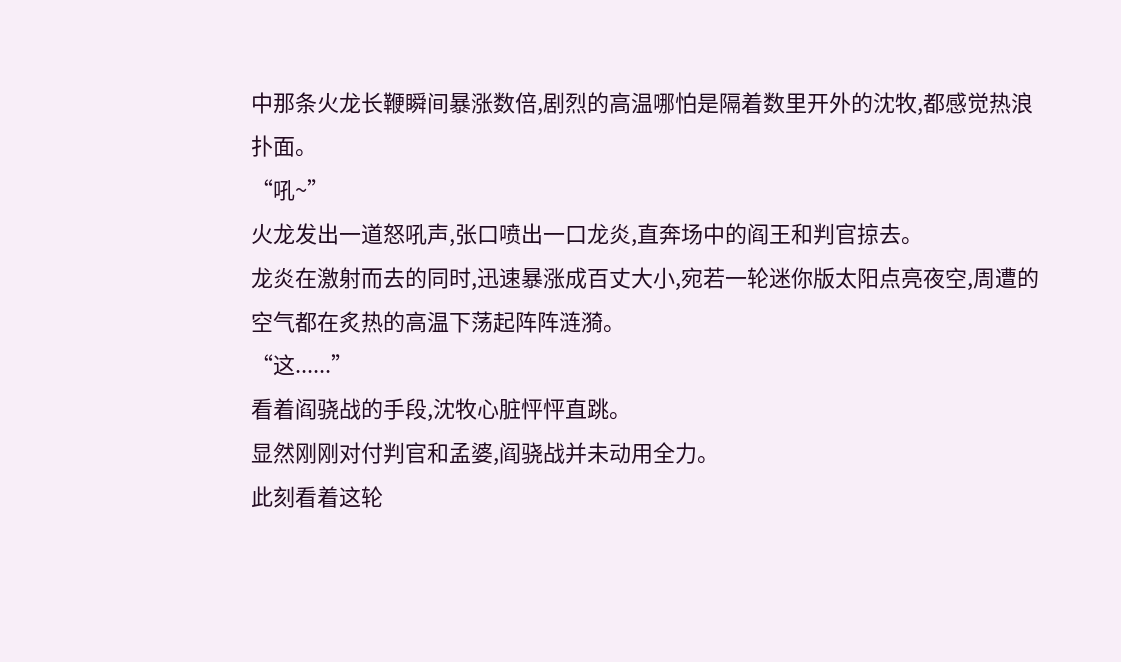中那条火龙长鞭瞬间暴涨数倍,剧烈的高温哪怕是隔着数里开外的沈牧,都感觉热浪扑面。
“吼~”
火龙发出一道怒吼声,张口喷出一口龙炎,直奔场中的阎王和判官掠去。
龙炎在激射而去的同时,迅速暴涨成百丈大小,宛若一轮迷你版太阳点亮夜空,周遭的空气都在炙热的高温下荡起阵阵涟漪。
“这......”
看着阎骁战的手段,沈牧心脏怦怦直跳。
显然刚刚对付判官和孟婆,阎骁战并未动用全力。
此刻看着这轮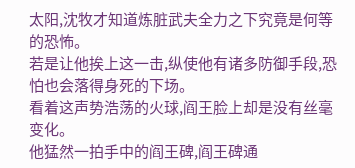太阳,沈牧才知道炼脏武夫全力之下究竟是何等的恐怖。
若是让他挨上这一击,纵使他有诸多防御手段,恐怕也会落得身死的下场。
看着这声势浩荡的火球,阎王脸上却是没有丝毫变化。
他猛然一拍手中的阎王碑,阎王碑通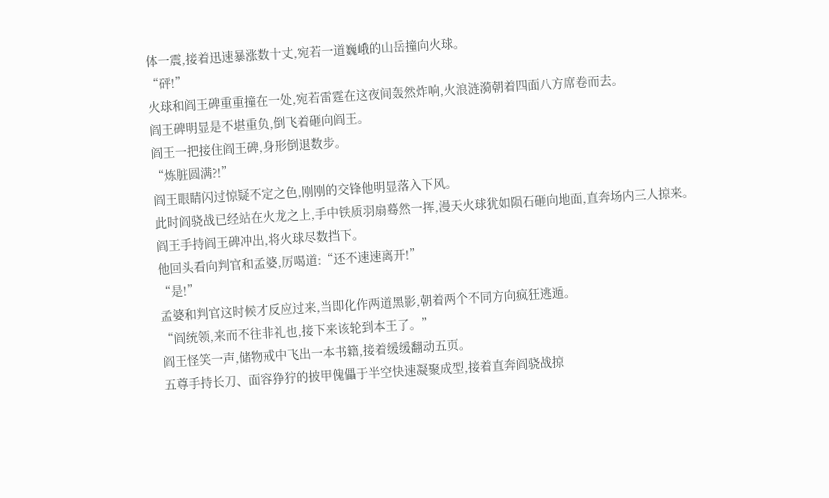体一震,接着迅速暴涨数十丈,宛若一道巍峨的山岳撞向火球。
“砰!”
火球和阎王碑重重撞在一处,宛若雷霆在这夜间轰然炸响,火浪涟漪朝着四面八方席卷而去。
阎王碑明显是不堪重负,倒飞着砸向阎王。
阎王一把接住阎王碑,身形倒退数步。
“炼脏圆满?!”
阎王眼睛闪过惊疑不定之色,刚刚的交锋他明显落入下风。
此时阎骁战已经站在火龙之上,手中铁质羽扇蓦然一挥,漫天火球犹如陨石砸向地面,直奔场内三人掠来。
阎王手持阎王碑冲出,将火球尽数挡下。
他回头看向判官和孟婆,厉喝道:“还不速速离开!”
“是!”
孟婆和判官这时候才反应过来,当即化作两道黑影,朝着两个不同方向疯狂逃遁。
“阎统领,来而不往非礼也,接下来该轮到本王了。”
阎王怪笑一声,储物戒中飞出一本书籍,接着缓缓翻动五页。
五尊手持长刀、面容狰狞的披甲傀儡于半空快速凝聚成型,接着直奔阎骁战掠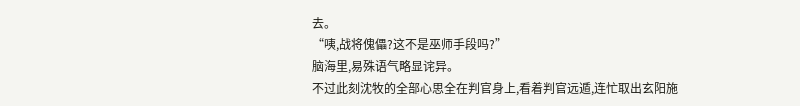去。
“咦,战将傀儡?这不是巫师手段吗?”
脑海里,易殊语气略显诧异。
不过此刻沈牧的全部心思全在判官身上,看着判官远遁,连忙取出玄阳施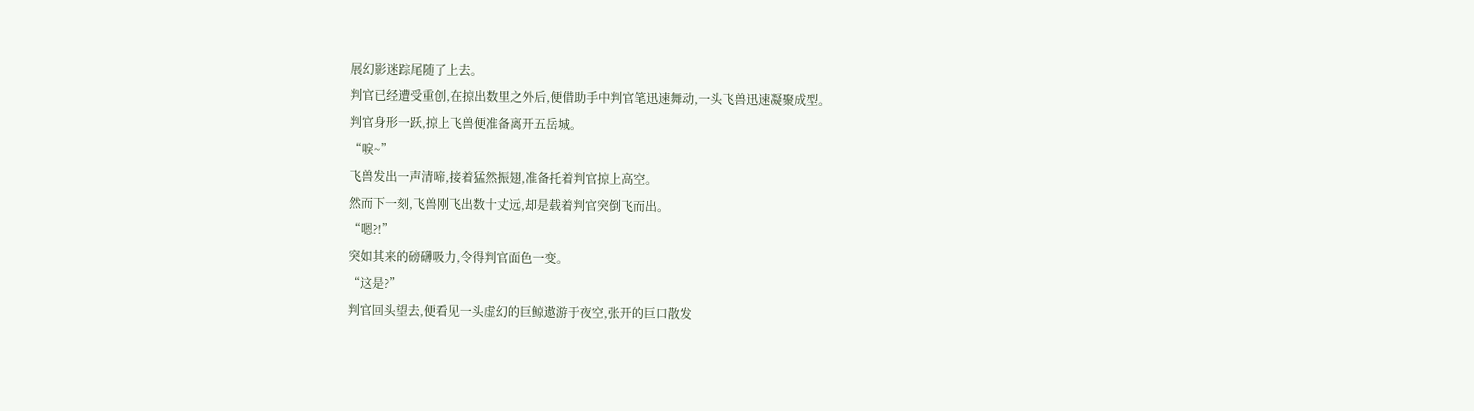展幻影迷踪尾随了上去。
判官已经遭受重创,在掠出数里之外后,便借助手中判官笔迅速舞动,一头飞兽迅速凝聚成型。
判官身形一跃,掠上飞兽便准备离开五岳城。
“唳~”
飞兽发出一声清啼,接着猛然振翅,准备托着判官掠上高空。
然而下一刻,飞兽刚飞出数十丈远,却是载着判官突倒飞而出。
“嗯?!”
突如其来的磅礴吸力,令得判官面色一变。
“这是?”
判官回头望去,便看见一头虚幻的巨鲸遨游于夜空,张开的巨口散发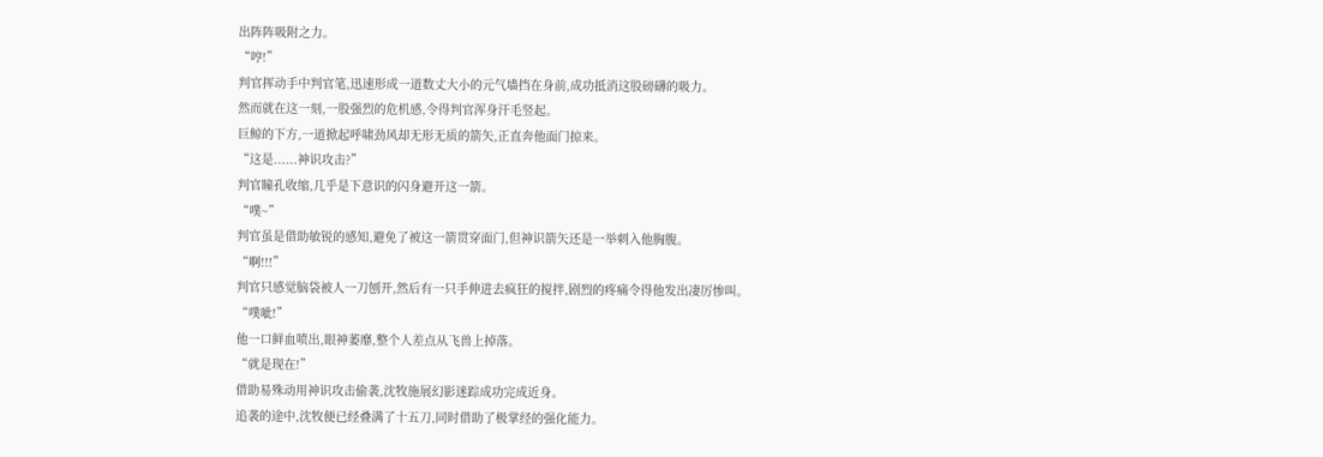出阵阵吸附之力。
“哼!”
判官挥动手中判官笔,迅速形成一道数丈大小的元气墙挡在身前,成功抵消这股磅礴的吸力。
然而就在这一刻,一股强烈的危机感,令得判官浑身汗毛竖起。
巨鲸的下方,一道掀起呼啸劲风却无形无质的箭矢,正直奔他面门掠来。
“这是......神识攻击?”
判官瞳孔收缩,几乎是下意识的闪身避开这一箭。
“噗~”
判官虽是借助敏锐的感知,避免了被这一箭贯穿面门,但神识箭矢还是一举刺入他胸腹。
“啊!!!”
判官只感觉脑袋被人一刀刨开,然后有一只手伸进去疯狂的搅拌,剧烈的疼痛令得他发出凄厉惨叫。
“噗呲!”
他一口鲜血喷出,眼神萎靡,整个人差点从飞兽上掉落。
“就是现在!”
借助易殊动用神识攻击偷袭,沈牧施展幻影迷踪成功完成近身。
追袭的途中,沈牧便已经叠满了十五刀,同时借助了极掌经的强化能力。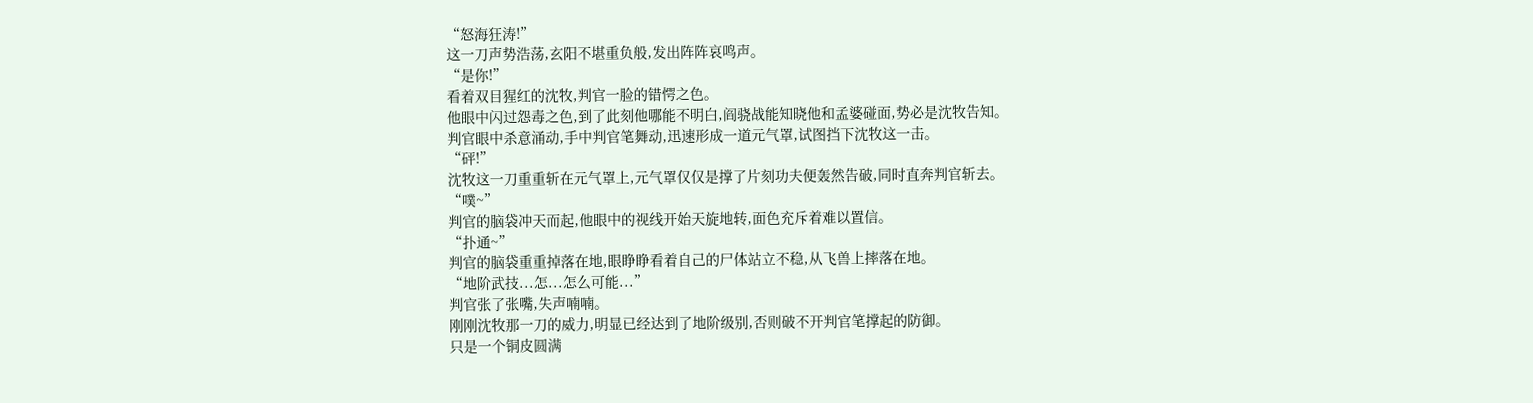“怒海狂涛!”
这一刀声势浩荡,玄阳不堪重负般,发出阵阵哀鸣声。
“是你!”
看着双目猩红的沈牧,判官一脸的错愕之色。
他眼中闪过怨毒之色,到了此刻他哪能不明白,阎骁战能知晓他和孟婆碰面,势必是沈牧告知。
判官眼中杀意涌动,手中判官笔舞动,迅速形成一道元气罩,试图挡下沈牧这一击。
“砰!”
沈牧这一刀重重斩在元气罩上,元气罩仅仅是撑了片刻功夫便轰然告破,同时直奔判官斩去。
“噗~”
判官的脑袋冲天而起,他眼中的视线开始天旋地转,面色充斥着难以置信。
“扑通~”
判官的脑袋重重掉落在地,眼睁睁看着自己的尸体站立不稳,从飞兽上摔落在地。
“地阶武技...怎...怎么可能...”
判官张了张嘴,失声喃喃。
刚刚沈牧那一刀的威力,明显已经达到了地阶级别,否则破不开判官笔撑起的防御。
只是一个铜皮圆满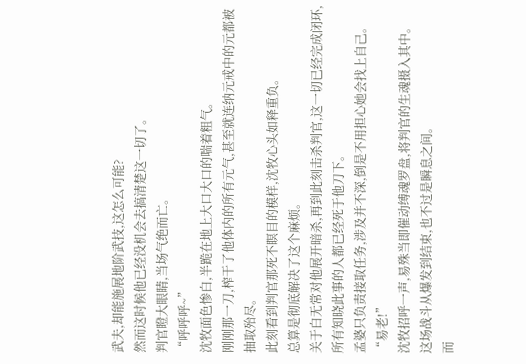武夫,却能施展地阶武技,这怎么可能?
然而这时候他已经没机会去搞清楚这一切了。
判官瞪大眼睛,当场气绝而亡。
“呼呼呼~”
沈牧面色惨白,半跪在地上大口大口的喘着粗气。
刚刚那一刀,榨干了他体内的所有元气,甚至就连纳元戒中的元都被抽取殆尽。
此刻看到判官那死不瞑目的模样,沈牧心头如释重负。
总算是彻底解决了这个麻烦。
关于白无常对他展开暗杀,再到此刻击杀判官,这一切已经完成闭环,所有知晓此事的人都已经死于他刀下。
孟婆只负责接取任务,涉及并不深,倒是不用担心她会找上自己。
“易老!”
沈牧招呼一声,易殊当即催动缚魂罗盘,将判官的生魂摄入其中。
这场战斗从爆发到结束,也不过是瞬息之间。
而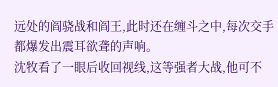远处的阎骁战和阎王,此时还在缠斗之中,每次交手都爆发出震耳欲聋的声响。
沈牧看了一眼后收回视线,这等强者大战,他可不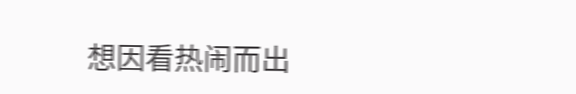想因看热闹而出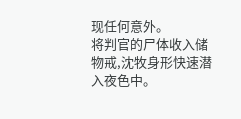现任何意外。
将判官的尸体收入储物戒,沈牧身形快速潜入夜色中。